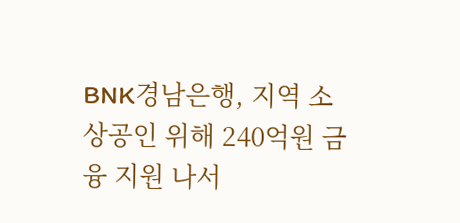BNK경남은행, 지역 소상공인 위해 240억원 금융 지원 나서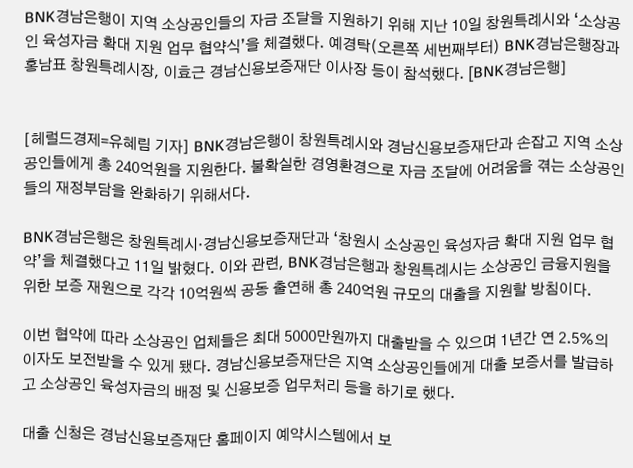BNK경남은행이 지역 소상공인들의 자금 조달을 지원하기 위해 지난 10일 창원특례시와 ‘소상공인 육성자금 확대 지원 업무 협약식’을 체결했다. 예경탁(오른쪽 세번째부터) BNK경남은행장과 홍남표 창원특례시장, 이효근 경남신용보증재단 이사장 등이 참석했다. [BNK경남은행]


[헤럴드경제=유혜림 기자] BNK경남은행이 창원특례시와 경남신용보증재단과 손잡고 지역 소상공인들에게 총 240억원을 지원한다. 불확실한 경영환경으로 자금 조달에 어려움을 겪는 소상공인들의 재정부담을 완화하기 위해서다.

BNK경남은행은 창원특례시·경남신용보증재단과 ‘창원시 소상공인 육성자금 확대 지원 업무 협약’을 체결했다고 11일 밝혔다. 이와 관련, BNK경남은행과 창원특례시는 소상공인 금융지원을 위한 보증 재원으로 각각 10억원씩 공동 출연해 총 240억원 규모의 대출을 지원할 방침이다.

이번 협약에 따라 소상공인 업체들은 최대 5000만원까지 대출받을 수 있으며 1년간 연 2.5%의 이자도 보전받을 수 있게 됐다. 경남신용보증재단은 지역 소상공인들에게 대출 보증서를 발급하고 소상공인 육성자금의 배정 및 신용보증 업무처리 등을 하기로 했다.

대출 신청은 경남신용보증재단 홈페이지 예약시스템에서 보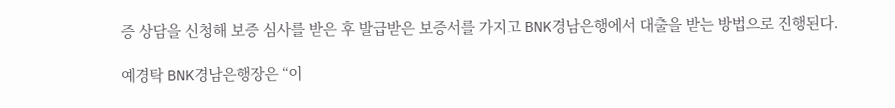증 상담을 신청해 보증 심사를 받은 후 발급받은 보증서를 가지고 BNK경남은행에서 대출을 받는 방법으로 진행된다.

예경탁 BNK경남은행장은 “이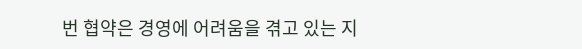번 협약은 경영에 어려움을 겪고 있는 지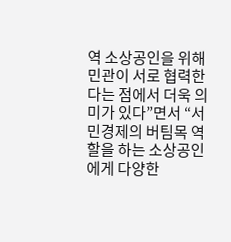역 소상공인을 위해 민관이 서로 협력한다는 점에서 더욱 의미가 있다”면서 “서민경제의 버팀목 역할을 하는 소상공인에게 다양한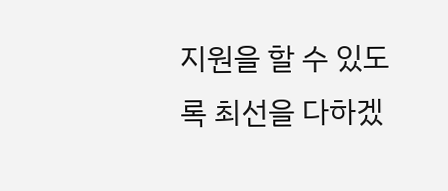지원을 할 수 있도록 최선을 다하겠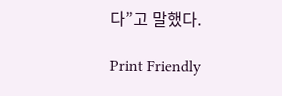다”고 말했다.

Print Friendly